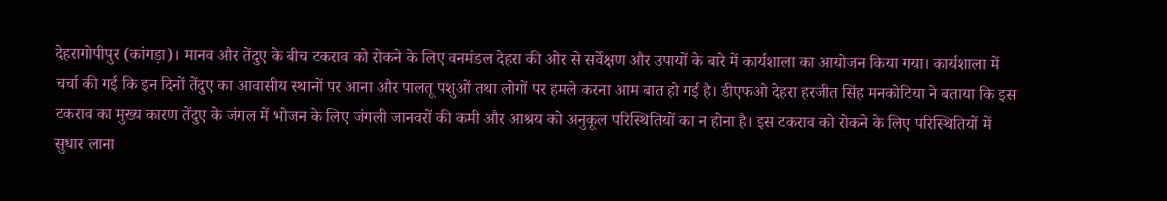देहरागोपीपुर (कांगड़ा)। मानव और तेंदुए के बीच टकराव को रोकने के लिए वनमंडल देहरा की ओर से सर्वेक्षण और उपायों के बारे में कार्यशाला का आयोजन किया गया। कार्यशाला में चर्चा की गई कि इन दिनों तेंदुए का आवासीय स्थानों पर आना और पालतू पशुओं तथा लोगों पर हमले करना आम बात हो गई है। डीएफओ देहरा हरजीत सिंह मनकोटिया ने बताया कि इस टकराव का मुख्य कारण तेंदुए के जंगल में भोजन के लिए जंगली जानवरों की कमी और आश्रय को अनुकूल परिस्थितियों का न होना है। इस टकराव को रोकने के लिए परिस्थितियों में सुधार लाना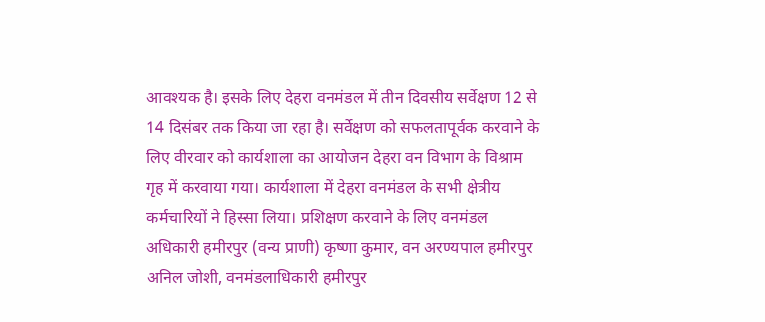आवश्यक है। इसके लिए देहरा वनमंडल में तीन दिवसीय सर्वेक्षण 12 से 14 दिसंबर तक किया जा रहा है। सर्वेक्षण को सफलतापूर्वक करवाने के लिए वीरवार को कार्यशाला का आयोजन देहरा वन विभाग के विश्राम गृह में करवाया गया। कार्यशाला में देहरा वनमंडल के सभी क्षेत्रीय कर्मचारियों ने हिस्सा लिया। प्रशिक्षण करवाने के लिए वनमंडल अधिकारी हमीरपुर (वन्य प्राणी) कृष्णा कुमार, वन अरण्यपाल हमीरपुर अनिल जोशी, वनमंडलाधिकारी हमीरपुर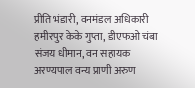प्रीति भंडारी, वनमंडल अधिकारी हमीरपुर केके गुप्ता, डीएफओ चंबा संजय धीमान, वन सहायक अरण्यपाल वन्य प्राणी अरुण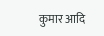कुमार आदि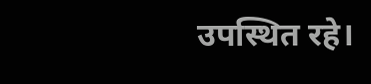उपस्थित रहे।